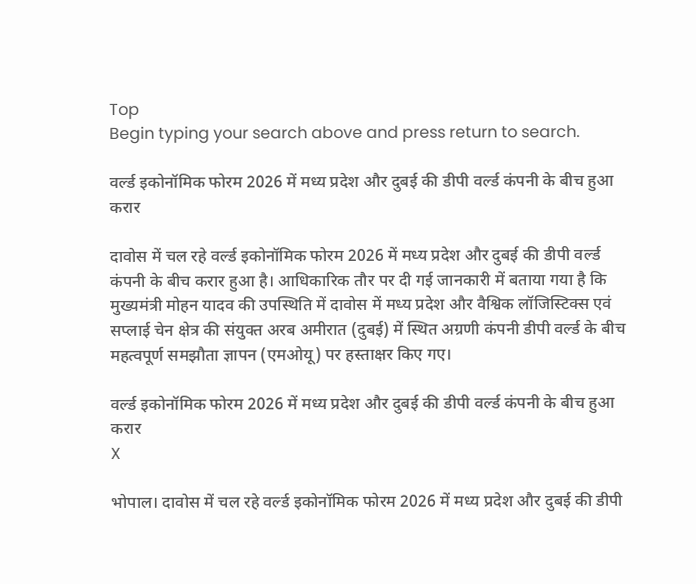Top
Begin typing your search above and press return to search.

वर्ल्ड इकोनॉमिक फोरम 2026 में मध्य प्रदेश और दुबई की डीपी वर्ल्ड कंपनी के बीच हुआ करार

दावोस में चल रहे वर्ल्ड इकोनॉमिक फोरम 2026 में मध्य प्रदेश और दुबई की डीपी वर्ल्ड कंपनी के बीच करार हुआ है। आधिकारिक तौर पर दी गई जानकारी में बताया गया है कि मुख्यमंत्री मोहन यादव की उपस्थिति में दावोस में मध्य प्रदेश और वैश्विक लॉजिस्टिक्स एवं सप्लाई चेन क्षेत्र की संयुक्त अरब अमीरात (दुबई) में स्थित अग्रणी कंपनी डीपी वर्ल्ड के बीच महत्वपूर्ण समझौता ज्ञापन (एमओयू) पर हस्ताक्षर किए गए।

वर्ल्ड इकोनॉमिक फोरम 2026 में मध्य प्रदेश और दुबई की डीपी वर्ल्ड कंपनी के बीच हुआ करार
X

भोपाल। दावोस में चल रहे वर्ल्ड इकोनॉमिक फोरम 2026 में मध्य प्रदेश और दुबई की डीपी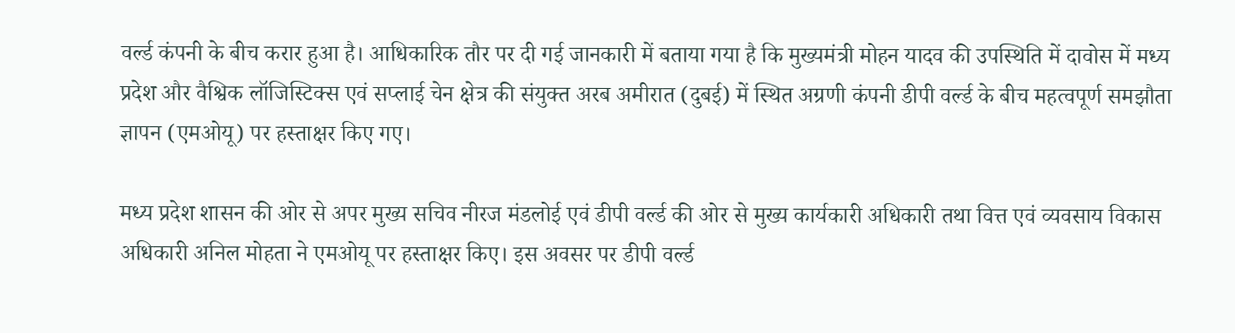वर्ल्ड कंपनी के बीच करार हुआ है। आधिकारिक तौर पर दी गई जानकारी में बताया गया है कि मुख्यमंत्री मोहन यादव की उपस्थिति में दावोस में मध्य प्रदेश और वैश्विक लॉजिस्टिक्स एवं सप्लाई चेन क्षेत्र की संयुक्त अरब अमीरात (दुबई) में स्थित अग्रणी कंपनी डीपी वर्ल्ड के बीच महत्वपूर्ण समझौता ज्ञापन (एमओयू) पर हस्ताक्षर किए गए।

मध्य प्रदेश शासन की ओर से अपर मुख्य सचिव नीरज मंडलोई एवं डीपी वर्ल्ड की ओर से मुख्य कार्यकारी अधिकारी तथा वित्त एवं व्यवसाय विकास अधिकारी अनिल मोहता ने एमओयू पर हस्ताक्षर किए। इस अवसर पर डीपी वर्ल्ड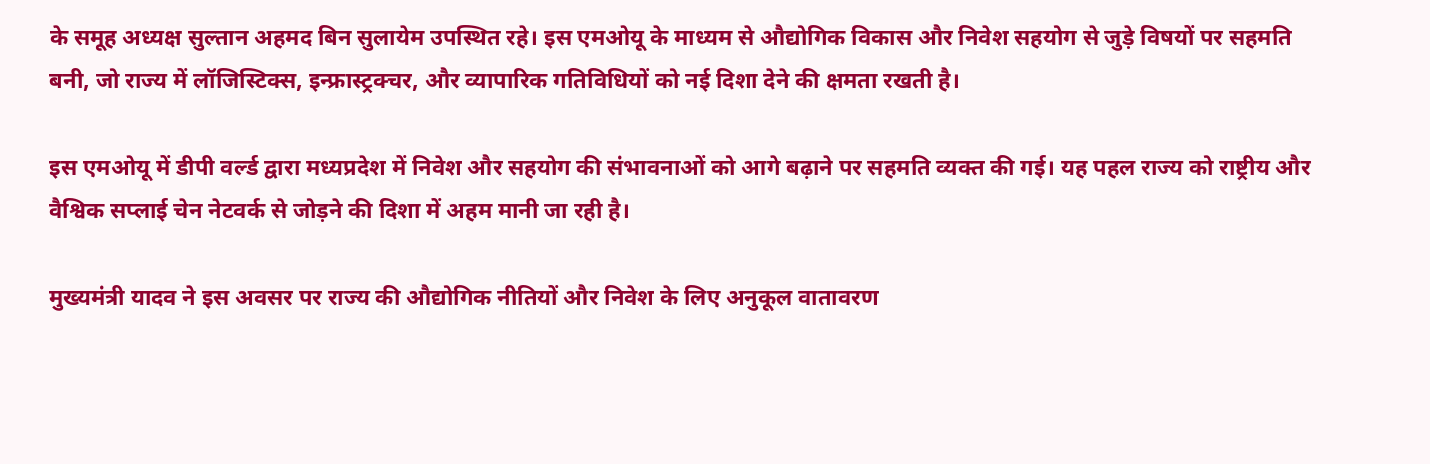के समूह अध्यक्ष सुल्तान अहमद बिन सुलायेम उपस्थित रहे। इस एमओयू के माध्यम से औद्योगिक विकास और निवेश सहयोग से जुड़े विषयों पर सहमति बनी, जो राज्य में लॉजिस्टिक्स, इन्फ्रास्ट्रक्चर, और व्यापारिक गतिविधियों को नई दिशा देने की क्षमता रखती है।

इस एमओयू में डीपी वर्ल्ड द्वारा मध्यप्रदेश में निवेश और सहयोग की संभावनाओं को आगे बढ़ाने पर सहमति व्यक्त की गई। यह पहल राज्य को राष्ट्रीय और वैश्विक सप्लाई चेन नेटवर्क से जोड़ने की दिशा में अहम मानी जा रही है।

मुख्यमंत्री यादव ने इस अवसर पर राज्य की औद्योगिक नीतियों और निवेश के लिए अनुकूल वातावरण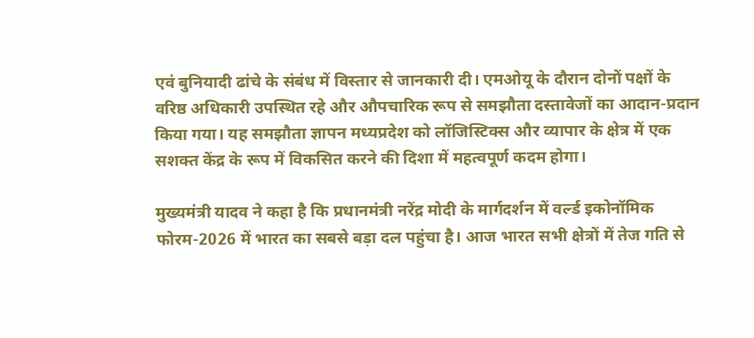एवं बुनियादी ढांचे के संबंध में विस्तार से जानकारी दी। एमओयू के दौरान दोनों पक्षों के वरिष्ठ अधिकारी उपस्थित रहे और औपचारिक रूप से समझौता दस्तावेजों का आदान-प्रदान किया गया। यह समझौता ज्ञापन मध्यप्रदेश को लॉजिस्टिक्स और व्यापार के क्षेत्र में एक सशक्त केंद्र के रूप में विकसित करने की दिशा में महत्वपूर्ण कदम होगा।

मुख्यमंत्री यादव ने कहा है कि प्रधानमंत्री नरेंद्र मोदी के मार्गदर्शन में वर्ल्ड इकोनॉमिक फोरम-2026 में भारत का सबसे बड़ा दल पहुंचा है। आज भारत सभी क्षेत्रों में तेज गति से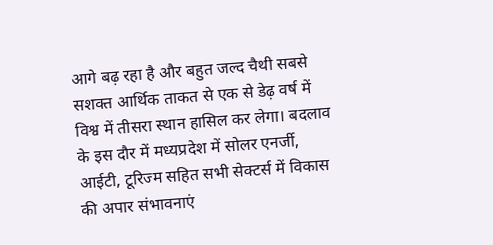आगे बढ़ रहा है और बहुत जल्द चैथी सबसे सशक्त आर्थिक ताकत से एक से डेढ़ वर्ष में विश्व में तीसरा स्थान हासिल कर लेगा। बदलाव के इस दौर में मध्यप्रदेश में सोलर एनर्जी, आईटी, टूरिज्म सहित सभी सेक्टर्स में विकास की अपार संभावनाएं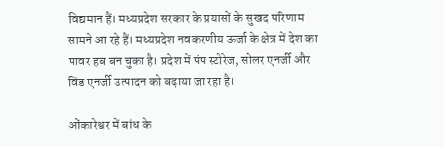विद्यमान हैं। मध्यप्रदेश सरकार के प्रयासों के सुखद परिणाम सामने आ रहे हैं। मध्यप्रदेश नवकरणीय ऊर्जा के क्षेत्र में देश का पावर हब बन चुका है। प्रदेश में पंप स्टोरेज, सोलर एनर्जी और विंड एनर्जी उत्पादन को बढ़ाया जा रहा है।

ओंकारेश्वर में बांध के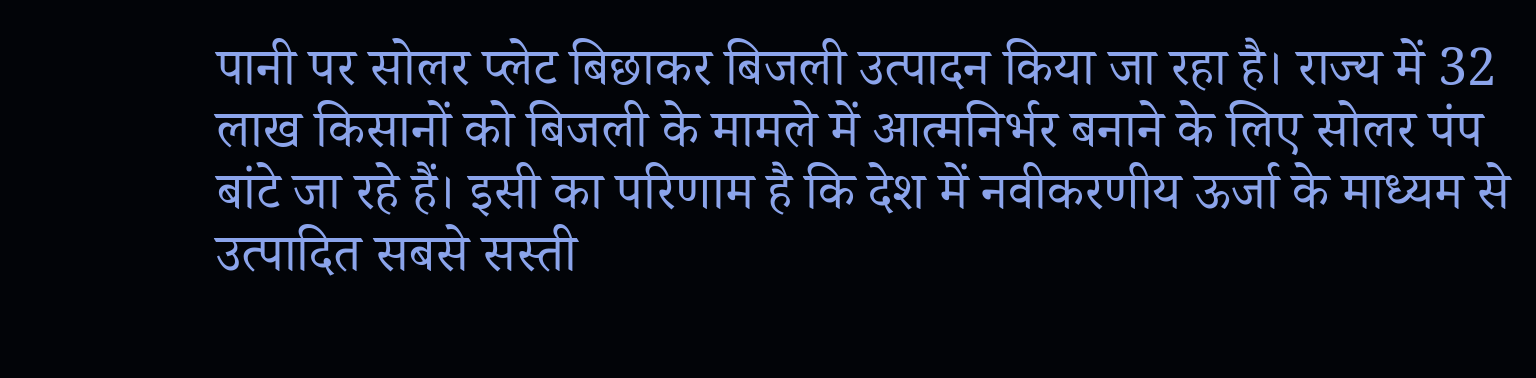पानी पर सोलर प्लेट बिछाकर बिजली उत्पादन किया जा रहा है। राज्य में 32 लाख किसानों को बिजली के मामले में आत्मनिर्भर बनाने के लिए सोलर पंप बांटे जा रहे हैं। इसी का परिणाम है कि देश में नवीकरणीय ऊर्जा के माध्यम से उत्पादित सबसे सस्ती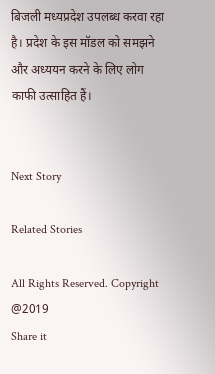बिजली मध्यप्रदेश उपलब्ध करवा रहा है। प्रदेश के इस मॉडल को समझने और अध्ययन करने के लिए लोग काफी उत्साहित हैं।


Next Story

Related Stories

All Rights Reserved. Copyright @2019
Share it